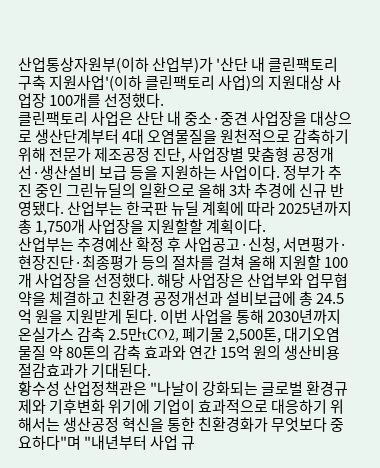산업통상자원부(이하 산업부)가 '산단 내 클린팩토리 구축 지원사업'(이하 클린팩토리 사업)의 지원대상 사업장 100개를 선정했다.
클린팩토리 사업은 산단 내 중소·중견 사업장을 대상으로 생산단계부터 4대 오염물질을 원천적으로 감축하기 위해 전문가 제조공정 진단, 사업장별 맞춤형 공정개선·생산설비 보급 등을 지원하는 사업이다. 정부가 추진 중인 그린뉴딜의 일환으로 올해 3차 추경에 신규 반영됐다. 산업부는 한국판 뉴딜 계획에 따라 2025년까지 총 1,750개 사업장을 지원할할 계획이다.
산업부는 추경예산 확정 후 사업공고·신청, 서면평가·현장진단·최종평가 등의 절차를 걸쳐 올해 지원할 100개 사업장을 선정했다. 해당 사업장은 산업부와 업무협약을 체결하고 친환경 공정개선과 설비보급에 총 24.5억 원을 지원받게 된다. 이번 사업을 통해 2030년까지 온실가스 감축 2.5만tCO2, 폐기물 2,500톤, 대기오염물질 약 80톤의 감축 효과와 연간 15억 원의 생산비용 절감효과가 기대된다.
황수성 산업정책관은 "나날이 강화되는 글로벌 환경규제와 기후변화 위기에 기업이 효과적으로 대응하기 위해서는 생산공정 혁신을 통한 친환경화가 무엇보다 중요하다"며 "내년부터 사업 규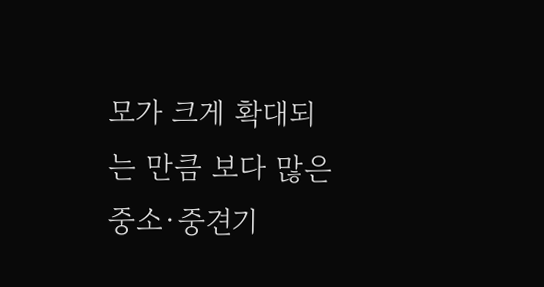모가 크게 확대되는 만큼 보다 많은 중소·중견기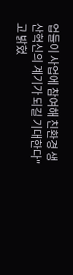업들이 사업에 참여해 친환경 생산혁신의 계기가 되길 기대한다"고 밝혔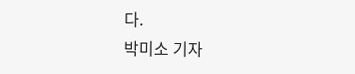다.
박미소 기자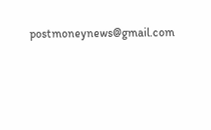postmoneynews@gmail.com